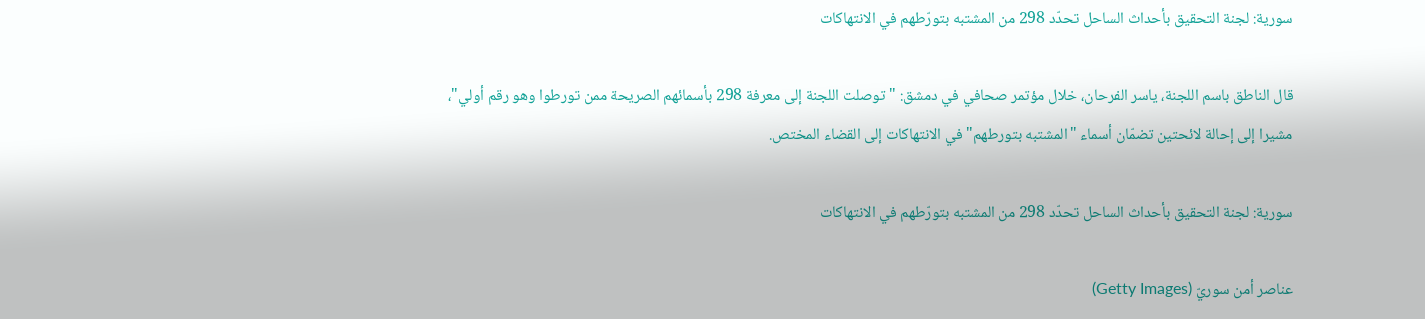سورية: لجنة التحقيق بأحداث الساحل تحدّد 298 من المشتبه بتورّطهم في الانتهاكات

قال الناطق باسم اللجنة، ياسر الفرحان، خلال مؤتمر صحافي في دمشق: "توصلت اللجنة إلى معرفة 298 بأسمائهم الصريحة ممن تورطوا وهو رقم أولي"، مشيرا إلى إحالة لائحتين تضمّان أسماء "المشتبه بتورطهم" في الانتهاكات إلى القضاء المختص.

سورية: لجنة التحقيق بأحداث الساحل تحدّد 298 من المشتبه بتورّطهم في الانتهاكات

عناصر أمن سوريّ (Getty Images)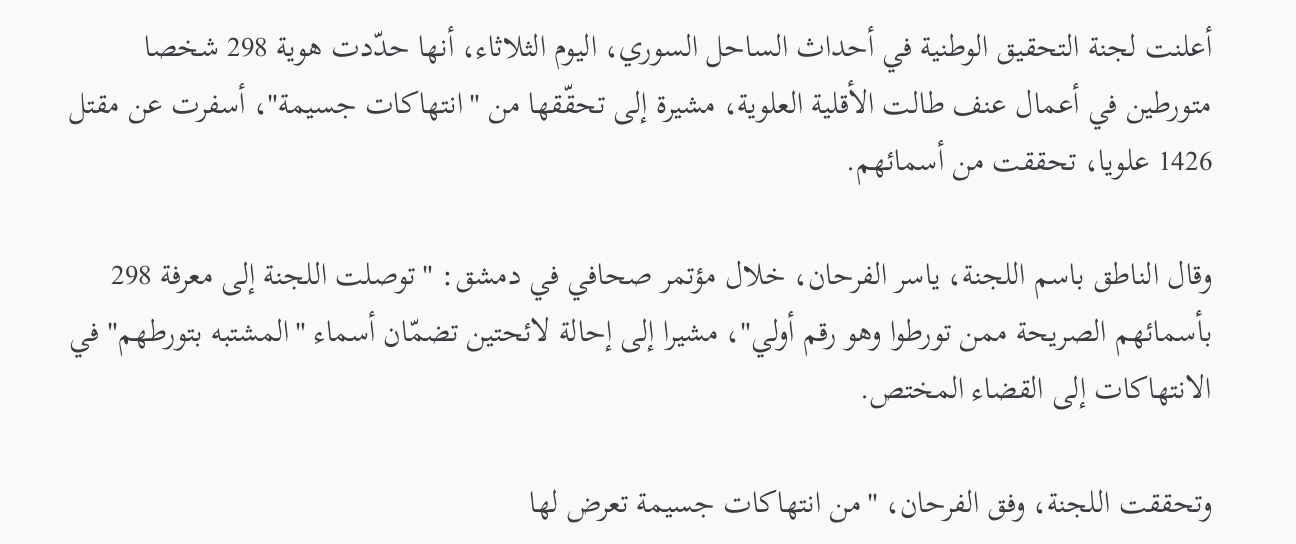أعلنت لجنة التحقيق الوطنية في أحداث الساحل السوري، اليوم الثلاثاء، أنها حدّدت هوية 298 شخصا متورطين في أعمال عنف طالت الأقلية العلوية، مشيرة إلى تحقّقها من "انتهاكات جسيمة"، أسفرت عن مقتل 1426 علويا، تحققت من أسمائهم.

وقال الناطق باسم اللجنة، ياسر الفرحان، خلال مؤتمر صحافي في دمشق: "توصلت اللجنة إلى معرفة 298 بأسمائهم الصريحة ممن تورطوا وهو رقم أولي"، مشيرا إلى إحالة لائحتين تضمّان أسماء "المشتبه بتورطهم" في الانتهاكات إلى القضاء المختص.

وتحققت اللجنة، وفق الفرحان، "من انتهاكات جسيمة تعرض لها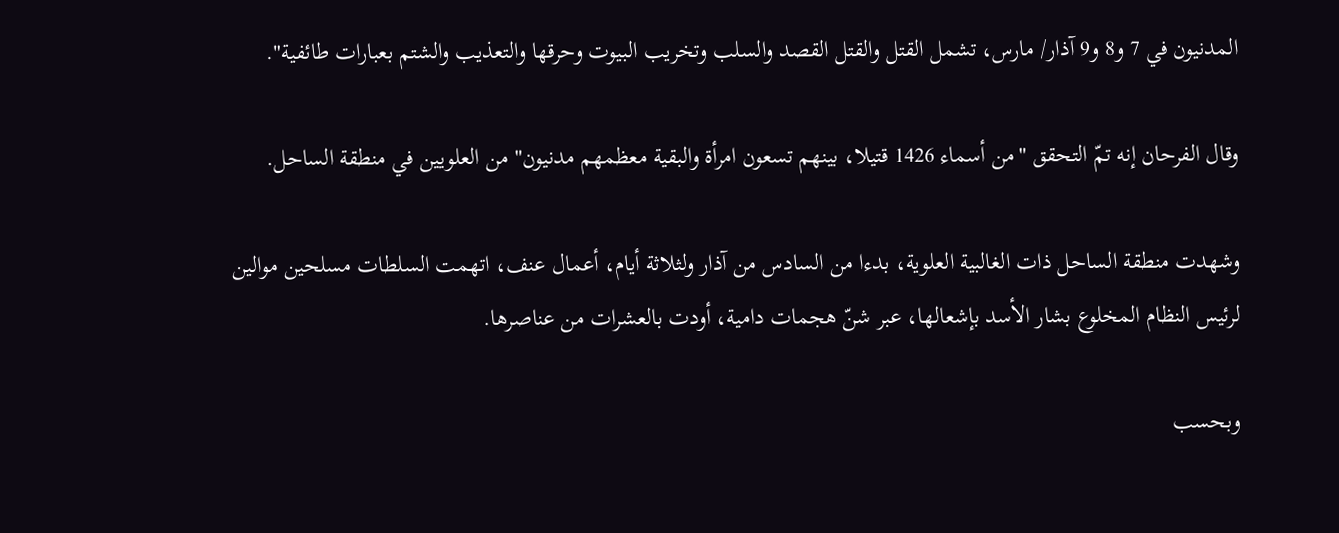المدنيون في 7 و8 و9 آذار/ مارس، تشمل القتل والقتل القصد والسلب وتخريب البيوت وحرقها والتعذيب والشتم بعبارات طائفية".

وقال الفرحان إنه تمّ التحقق "من أسماء 1426 قتيلا، بينهم تسعون امرأة والبقية معظمهم مدنيون" من العلويين في منطقة الساحل.

وشهدت منطقة الساحل ذات الغالبية العلوية، بدءا من السادس من آذار ولثلاثة أيام، أعمال عنف، اتهمت السلطات مسلحين موالين لرئيس النظام المخلوع بشار الأسد بإشعالها، عبر شنّ هجمات دامية، أودت بالعشرات من عناصرها.

وبحسب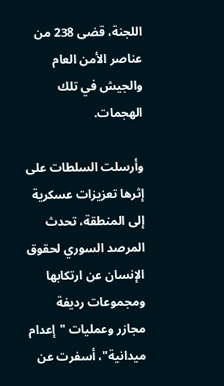اللجنة، قضى 238 من عناصر الأمن العام والجيش في تلك الهجمات.

وأرسلت السلطات على إثرها تعزيزات عسكرية إلى المنطقة، تحدث المرصد السوري لحقوق الإنسان عن ارتكابها ومجموعات رديفة مجازر وعمليات "إعدام ميدانية"، أسفرت عن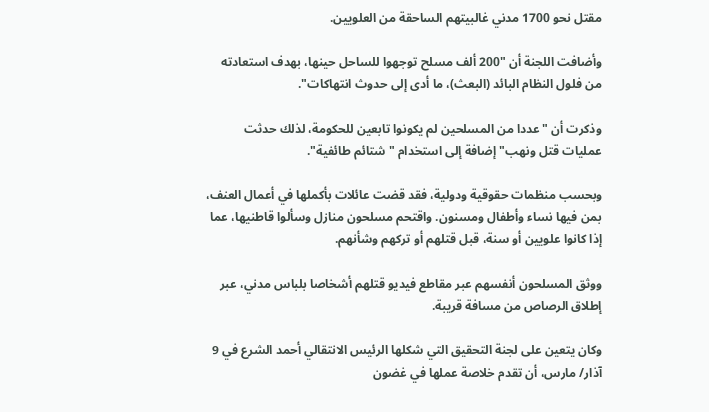مقتل نحو 1700 مدني غالبيتهم الساحقة من العلويين.

وأضافت اللجنة أن "200 ألف مسلح توجهوا للساحل حينها، بهدف استعادته من فلول النظام البائد (البعث)، ما أدى إلى حدوث انتهاكات".

وذكرت أن "عددا من المسلحين لم يكونوا تابعين للحكومة، لذلك حدثت عمليات قتل ونهب" إضافة إلى استخدام "شتائم طائفية".

وبحسب منظمات حقوقية ودولية، فقد قضت عائلات بأكملها في أعمال العنف، بمن فيها نساء وأطفال ومسنون. واقتحم مسلحون منازل وسألوا قاطنيها، عما إذا كانوا علويين أو سنة، قبل قتلهم أو تركهم وشأنهم.

ووثق المسلحون أنفسهم عبر مقاطع فيديو قتلهم أشخاصا بلباس مدني، عبر إطلاق الرصاص من مسافة قريبة.

وكان يتعين على لجنة التحقيق التي شكلها الرئيس الانتقالي أحمد الشرع في 9 آذار/ مارس، أن تقدم خلاصة عملها في غضون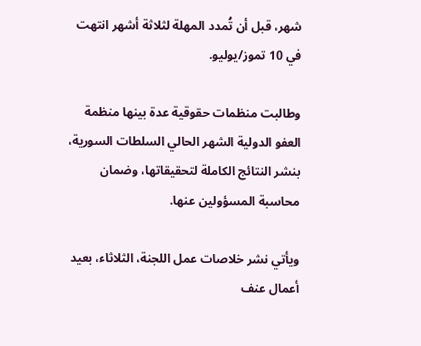شهر، قبل أن تُمدد المهلة لثلاثة أشهر انتهت في 10 تموز/يوليو.

وطالبت منظمات حقوقية عدة بينها منظمة العفو الدولية الشهر الحالي السلطات السورية، بنشر النتائج الكاملة لتحقيقاتها، وضمان محاسبة المسؤولين عنها.

ويأتي نشر خلاصات عمل اللجنة، الثلاثاء، بعيد أعمال عنف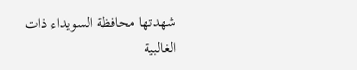شهدتها محافظة السويداء ذات الغالبية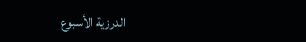الدرزية الأسبوع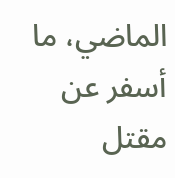الماضي، ما أسفر عن مقتل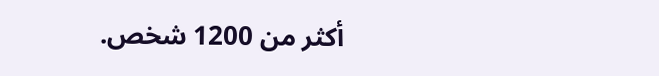أكثر من 1200 شخص.